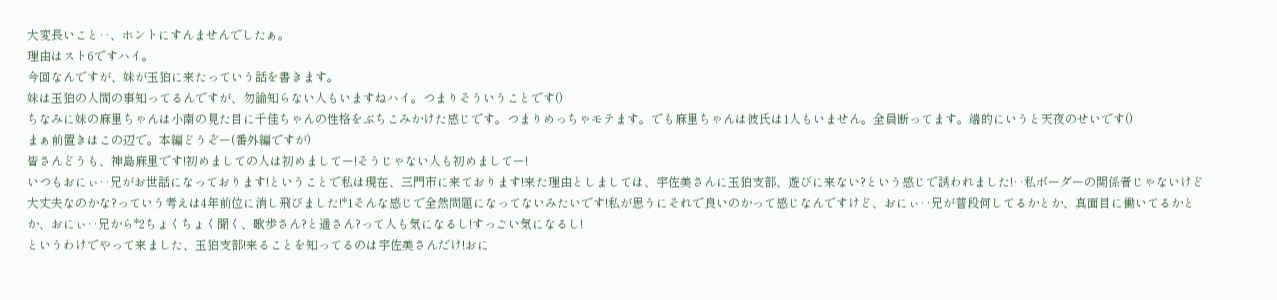大変長いこと‥、ホントにすんませんでしたぁ。
理由はスト6ですハイ。
今回なんですが、妹が玉狛に来たっていう話を書きます。
妹は玉狛の人間の事知ってるんですが、勿論知らない人もいますねハイ。つまりそういうことです()
ちなみに妹の麻里ちゃんは小南の見た目に千佳ちゃんの性格をぶちこみかけた感じです。つまりめっちゃモテます。でも麻里ちゃんは彼氏は1人もいません。全員断ってます。端的にいうと天夜のせいです()
まぁ前置きはこの辺で。本編どうぞー(番外編ですが)
皆さんどうも、神島麻里です!初めましての人は初めましてー!そうじゃない人も初めましてー!
いつもおにぃ‥兄がお世話になっております!ということで私は現在、三門市に来ております!来た理由としましては、宇佐美さんに玉狛支部、遊びに来ない?という感じで誘われました!‥私ボーダーの関係者じゃないけど大丈夫なのかな?っていう考えは4年前位に消し飛びました!*1そんな感じで全然問題になってないみたいです!私が思うにそれで良いのかって感じなんですけど、おにぃ‥兄が普段何してるかとか、真面目に働いてるかとか、おにぃ‥兄から*2ちょくちょく聞く、歌歩さん?と遥さん?って人も気になるし!すっごい気になるし!
というわけでやって来ました、玉狛支部!来ることを知ってるのは宇佐美さんだけ!おに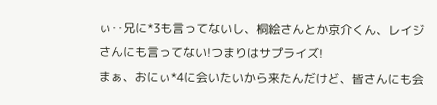ぃ‥兄に*3も言ってないし、桐絵さんとか京介くん、レイジさんにも言ってない!つまりはサプライズ!
まぁ、おにぃ*4に会いたいから来たんだけど、皆さんにも会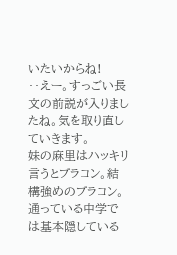いたいからね!
‥えー。すっごい長文の前説が入りましたね。気を取り直していきます。
妹の麻里はハッキリ言うとブラコン。結構強めのブラコン。
通っている中学では基本隠している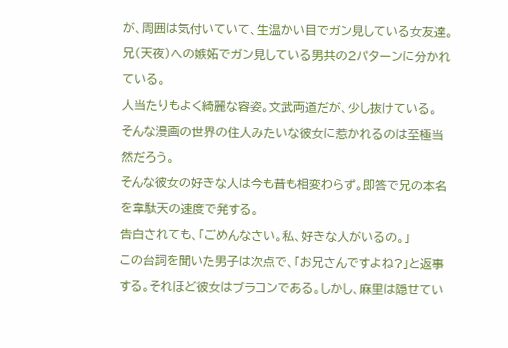が、周囲は気付いていて、生温かい目でガン見している女友達。兄(天夜)への嫉妬でガン見している男共の2パターンに分かれている。
人当たりもよく綺麗な容姿。文武両道だが、少し抜けている。
そんな漫画の世界の住人みたいな彼女に惹かれるのは至極当然だろう。
そんな彼女の好きな人は今も昔も相変わらず。即答で兄の本名を韋駄天の速度で発する。
告白されても、「ごめんなさい。私、好きな人がいるの。」
この台詞を聞いた男子は次点で、「お兄さんですよね?」と返事する。それほど彼女はブラコンである。しかし、麻里は隠せてい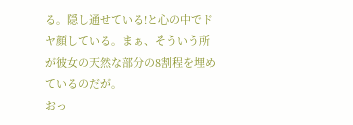る。隠し通せている!と心の中でドヤ顔している。まぁ、そういう所が彼女の天然な部分の8割程を埋めているのだが。
おっ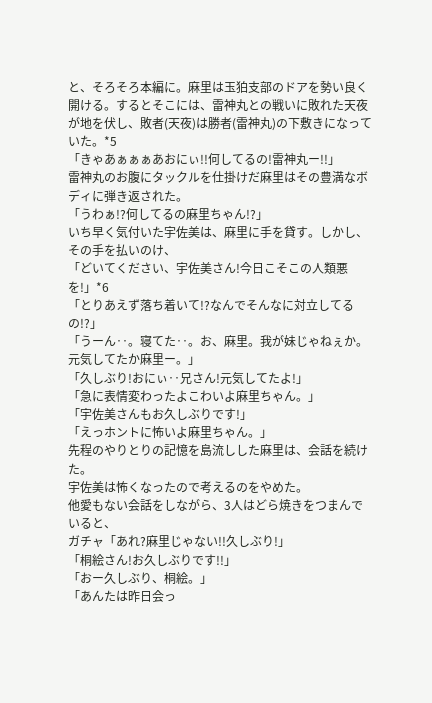と、そろそろ本編に。麻里は玉狛支部のドアを勢い良く開ける。するとそこには、雷神丸との戦いに敗れた天夜が地を伏し、敗者(天夜)は勝者(雷神丸)の下敷きになっていた。*5
「きゃあぁぁぁあおにぃ!!何してるの!雷神丸ー!!」
雷神丸のお腹にタックルを仕掛けだ麻里はその豊満なボディに弾き返された。
「うわぁ!?何してるの麻里ちゃん!?」
いち早く気付いた宇佐美は、麻里に手を貸す。しかし、その手を払いのけ、
「どいてください、宇佐美さん!今日こそこの人類悪を!」*6
「とりあえず落ち着いて!?なんでそんなに対立してるの!?」
「うーん‥。寝てた‥。お、麻里。我が妹じゃねぇか。元気してたか麻里ー。」
「久しぶり!おにぃ‥兄さん!元気してたよ!」
「急に表情変わったよこわいよ麻里ちゃん。」
「宇佐美さんもお久しぶりです!」
「えっホントに怖いよ麻里ちゃん。」
先程のやりとりの記憶を島流しした麻里は、会話を続けた。
宇佐美は怖くなったので考えるのをやめた。
他愛もない会話をしながら、3人はどら焼きをつまんでいると、
ガチャ「あれ?麻里じゃない!!久しぶり!」
「桐絵さん!お久しぶりです!!」
「おー久しぶり、桐絵。」
「あんたは昨日会っ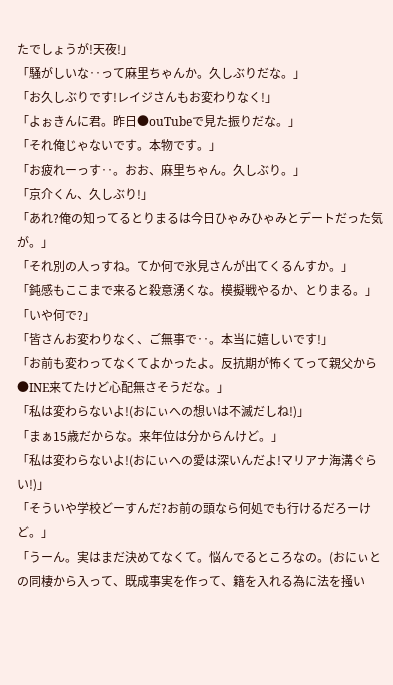たでしょうが!天夜!」
「騒がしいな‥って麻里ちゃんか。久しぶりだな。」
「お久しぶりです!レイジさんもお変わりなく!」
「よぉきんに君。昨日●ouTubeで見た振りだな。」
「それ俺じゃないです。本物です。」
「お疲れーっす‥。おお、麻里ちゃん。久しぶり。」
「京介くん、久しぶり!」
「あれ?俺の知ってるとりまるは今日ひゃみひゃみとデートだった気が。」
「それ別の人っすね。てか何で氷見さんが出てくるんすか。」
「鈍感もここまで来ると殺意湧くな。模擬戦やるか、とりまる。」
「いや何で?」
「皆さんお変わりなく、ご無事で‥。本当に嬉しいです!」
「お前も変わってなくてよかったよ。反抗期が怖くてって親父から●INE来てたけど心配無さそうだな。」
「私は変わらないよ!(おにぃへの想いは不滅だしね!)」
「まぁ15歳だからな。来年位は分からんけど。」
「私は変わらないよ!(おにぃへの愛は深いんだよ!マリアナ海溝ぐらい!)」
「そういや学校どーすんだ?お前の頭なら何処でも行けるだろーけど。」
「うーん。実はまだ決めてなくて。悩んでるところなの。(おにぃとの同棲から入って、既成事実を作って、籍を入れる為に法を掻い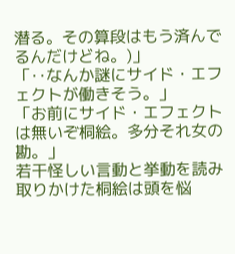潜る。その算段はもう済んでるんだけどね。)」
「‥なんか謎にサイド・エフェクトが働きそう。」
「お前にサイド・エフェクトは無いぞ桐絵。多分それ女の勘。」
若干怪しい言動と挙動を読み取りかけた桐絵は頭を悩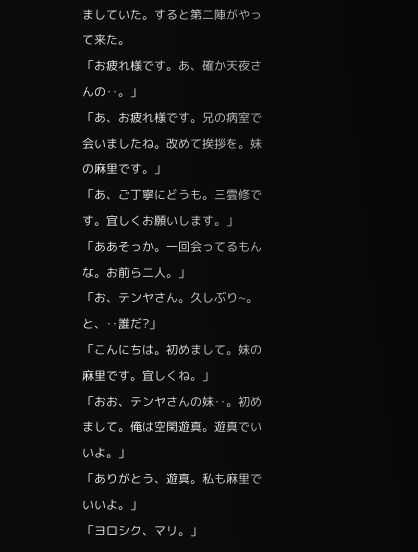ましていた。すると第二陣がやって来た。
「お疲れ様です。あ、確か天夜さんの‥。」
「あ、お疲れ様です。兄の病室で会いましたね。改めて挨拶を。妹の麻里です。」
「あ、ご丁寧にどうも。三雲修です。宜しくお願いします。」
「ああそっか。一回会ってるもんな。お前ら二人。」
「お、テンヤさん。久しぶり~。と、‥誰だ?」
「こんにちは。初めまして。妹の麻里です。宜しくね。」
「おお、テンヤさんの妹‥。初めまして。俺は空閑遊真。遊真でいいよ。」
「ありがとう、遊真。私も麻里でいいよ。」
「ヨロシク、マリ。」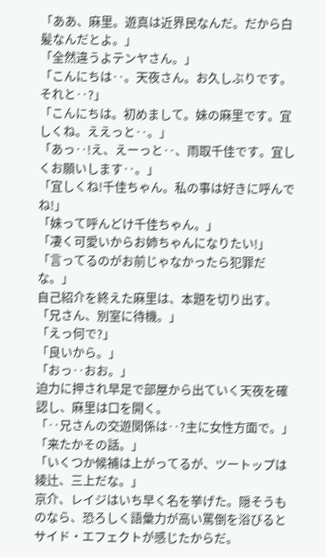「ああ、麻里。遊真は近界民なんだ。だから白髪なんだとよ。」
「全然違うよテンヤさん。」
「こんにちは‥。天夜さん。お久しぶりです。それと‥?」
「こんにちは。初めまして。妹の麻里です。宜しくね。ええっと‥。」
「あっ‥!え、えーっと‥、雨取千佳です。宜しくお願いします‥。」
「宜しくね!千佳ちゃん。私の事は好きに呼んでね!」
「妹って呼んどけ千佳ちゃん。」
「凄く可愛いからお姉ちゃんになりたい!」
「言ってるのがお前じゃなかったら犯罪だな。」
自己紹介を終えた麻里は、本題を切り出す。
「兄さん、別室に待機。」
「えっ何で?」
「良いから。」
「おっ‥おお。」
迫力に押され早足で部屋から出ていく天夜を確認し、麻里は口を開く。
「‥兄さんの交遊関係は‥?主に女性方面で。」
「来たかその話。」
「いくつか候補は上がってるが、ツートップは綾辻、三上だな。」
京介、レイジはいち早く名を挙げた。隠そうものなら、恐ろしく語彙力が高い罵倒を浴びるとサイド・エフェクトが感じたからだ。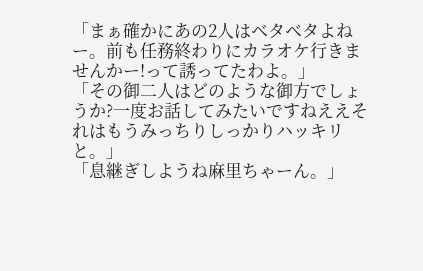「まぁ確かにあの2人はベタベタよねー。前も任務終わりにカラオケ行きませんかー!って誘ってたわよ。」
「その御二人はどのような御方でしょうか?一度お話してみたいですねええそれはもうみっちりしっかりハッキリと。」
「息継ぎしようね麻里ちゃーん。」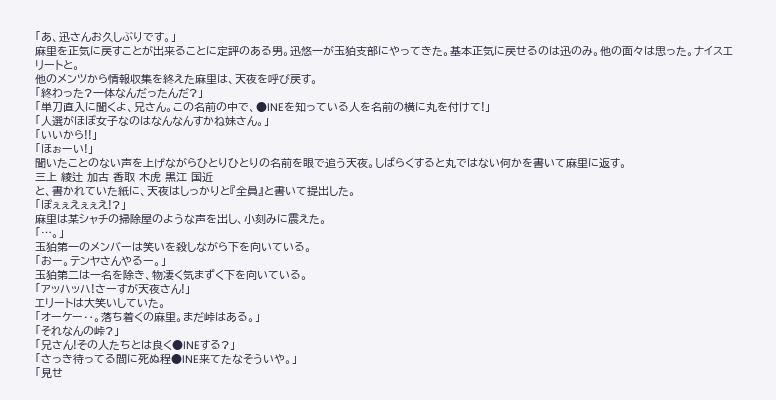「あ、迅さんお久しぶりです。」
麻里を正気に戻すことが出来ることに定評のある男。迅悠一が玉狛支部にやってきた。基本正気に戻せるのは迅のみ。他の面々は思った。ナイスエリートと。
他のメンツから情報収集を終えた麻里は、天夜を呼び戻す。
「終わった?一体なんだったんだ?」
「単刀直入に聞くよ、兄さん。この名前の中で、●INEを知っている人を名前の横に丸を付けて!」
「人選がほぼ女子なのはなんなんすかね妹さん。」
「いいから!!」
「ほぉーい!」
聞いたことのない声を上げながらひとりひとりの名前を眼で追う天夜。しばらくすると丸ではない何かを書いて麻里に返す。
三上 綾辻 加古 香取 木虎 黒江 国近
と、書かれていた紙に、天夜はしっかりと『全員』と書いて提出した。
「ぽぇぇえぇぇえ!?」
麻里は某シャチの掃除屋のような声を出し、小刻みに震えた。
「…。」
玉狛第一のメンバーは笑いを殺しながら下を向いている。
「おー。テンヤさんやるー。」
玉狛第二は一名を除き、物凄く気まずく下を向いている。
「アッハッハ!さーすが天夜さん!」
エリートは大笑いしていた。
「オーケー‥。落ち着くの麻里。まだ峠はある。」
「それなんの峠?」
「兄さん!その人たちとは良く●INEする?」
「さっき待ってる間に死ぬ程●INE来てたなそういや。」
「見せ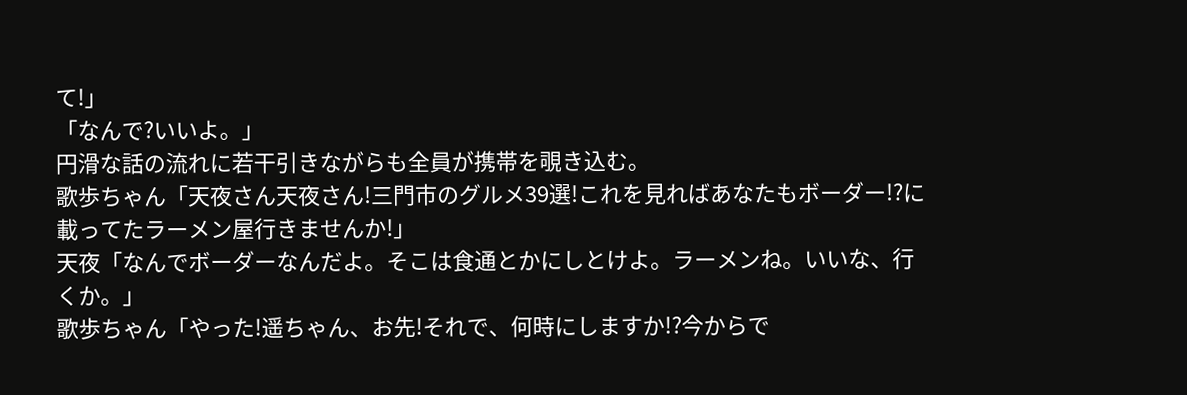て!」
「なんで?いいよ。」
円滑な話の流れに若干引きながらも全員が携帯を覗き込む。
歌歩ちゃん「天夜さん天夜さん!三門市のグルメ39選!これを見ればあなたもボーダー!?に載ってたラーメン屋行きませんか!」
天夜「なんでボーダーなんだよ。そこは食通とかにしとけよ。ラーメンね。いいな、行くか。」
歌歩ちゃん「やった!遥ちゃん、お先!それで、何時にしますか!?今からで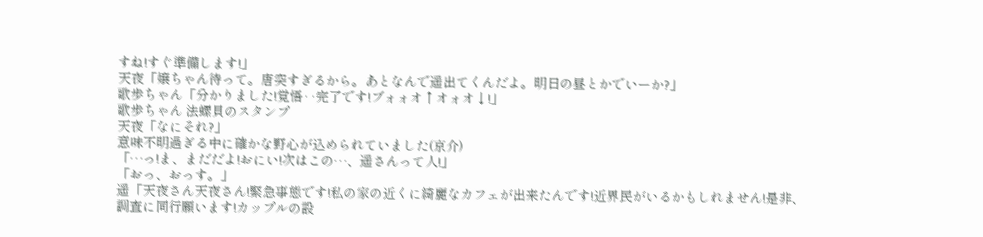すね!すぐ準備します!」
天夜「嬢ちゃん待って。唐突すぎるから。あとなんで遥出てくんだよ。明日の昼とかでいーか?」
歌歩ちゃん「分かりました!覚悟‥完了です!ブォォオ↑オォオ↓!」
歌歩ちゃん 法螺貝のスタンプ
天夜「なにそれ?」
意味不明過ぎる中に確かな野心が込められていました(京介)
「…っ!ま、まだだよ!おにい!次はこの…、遥さんって人!」
「おっ、おっす。」
遥「天夜さん天夜さん!緊急事態です!私の家の近くに綺麗なカフェが出来たんです!近界民がいるかもしれません!是非、調査に同行願います!カップルの設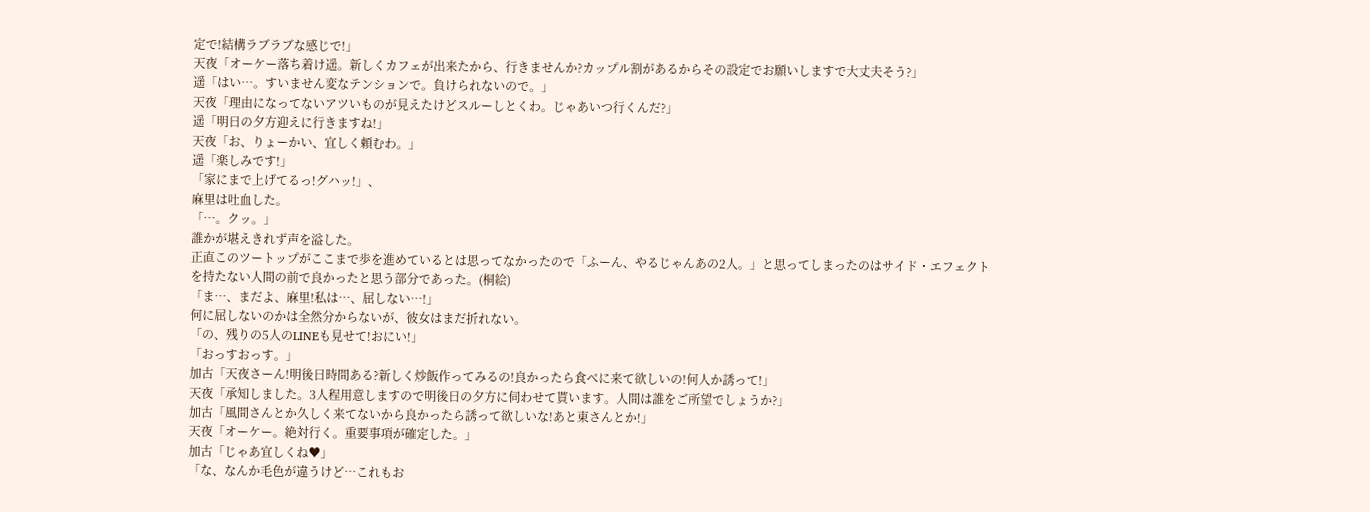定で!結構ラブラブな感じで!」
天夜「オーケー落ち着け遥。新しくカフェが出来たから、行きませんか?カップル割があるからその設定でお願いしますで大丈夫そう?」
遥「はい…。すいません変なテンションで。負けられないので。」
天夜「理由になってないアツいものが見えたけどスルーしとくわ。じゃあいつ行くんだ?」
遥「明日の夕方迎えに行きますね!」
天夜「お、りょーかい、宜しく頼むわ。」
遥「楽しみです!」
「家にまで上げてるっ!グハッ!」、
麻里は吐血した。
「…。クッ。」
誰かが堪えきれず声を溢した。
正直このツートップがここまで歩を進めているとは思ってなかったので「ふーん、やるじゃんあの2人。」と思ってしまったのはサイド・エフェクトを持たない人間の前で良かったと思う部分であった。(桐絵)
「ま…、まだよ、麻里!私は…、屈しない…!」
何に屈しないのかは全然分からないが、彼女はまだ折れない。
「の、残りの5人のLINEも見せて!おにい!」
「おっすおっす。」
加古「天夜さーん!明後日時間ある?新しく炒飯作ってみるの!良かったら食べに来て欲しいの!何人か誘って!」
天夜「承知しました。3人程用意しますので明後日の夕方に伺わせて貰います。人間は誰をご所望でしょうか?」
加古「風間さんとか久しく来てないから良かったら誘って欲しいな!あと東さんとか!」
天夜「オーケー。絶対行く。重要事項が確定した。」
加古「じゃあ宜しくね♥」
「な、なんか毛色が違うけど…これもお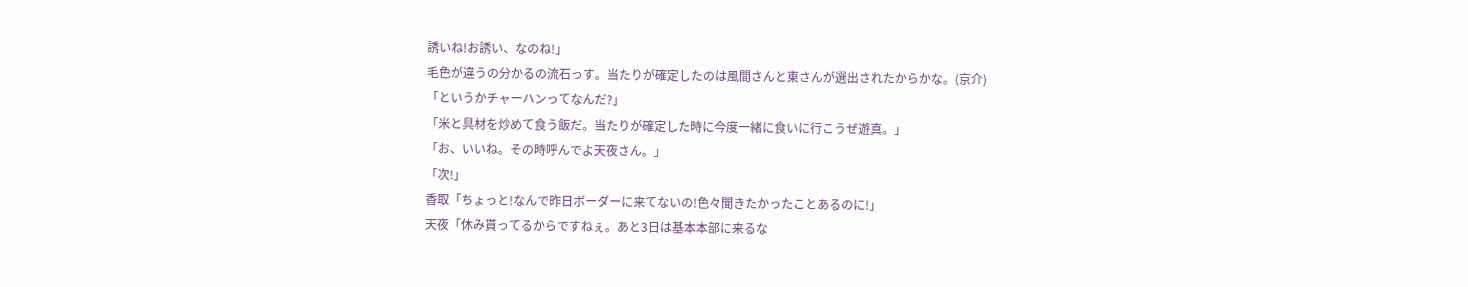誘いね!お誘い、なのね!」
毛色が違うの分かるの流石っす。当たりが確定したのは風間さんと東さんが選出されたからかな。(京介)
「というかチャーハンってなんだ?」
「米と具材を炒めて食う飯だ。当たりが確定した時に今度一緒に食いに行こうぜ遊真。」
「お、いいね。その時呼んでよ天夜さん。」
「次!」
香取「ちょっと!なんで昨日ボーダーに来てないの!色々聞きたかったことあるのに!」
天夜「休み貰ってるからですねぇ。あと3日は基本本部に来るな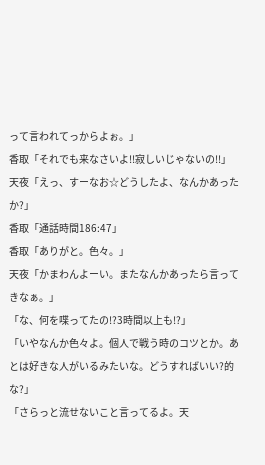って言われてっからよぉ。」
香取「それでも来なさいよ!!寂しいじゃないの!!」
天夜「えっ、すーなお☆どうしたよ、なんかあったか?」
香取「通話時間186:47」
香取「ありがと。色々。」
天夜「かまわんよーい。またなんかあったら言ってきなぁ。」
「な、何を喋ってたの!?3時間以上も!?」
「いやなんか色々よ。個人で戦う時のコツとか。あとは好きな人がいるみたいな。どうすればいい?的な?」
「さらっと流せないこと言ってるよ。天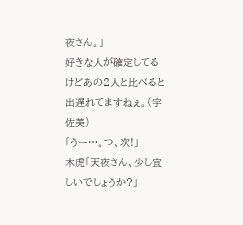夜さん。」
好きな人が確定してるけどあの2人と比べると出遅れてますねぇ。(宇佐美)
「うー…。つ、次!」
木虎「天夜さん、少し宜しいでしょうか?」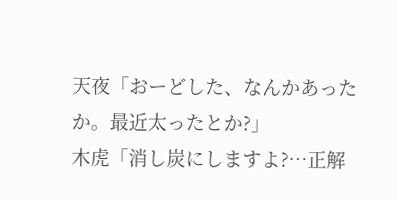天夜「おーどした、なんかあったか。最近太ったとか?」
木虎「消し炭にしますよ?…正解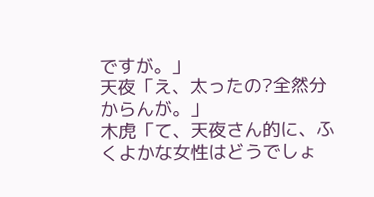ですが。」
天夜「え、太ったの?全然分からんが。」
木虎「て、天夜さん的に、ふくよかな女性はどうでしょ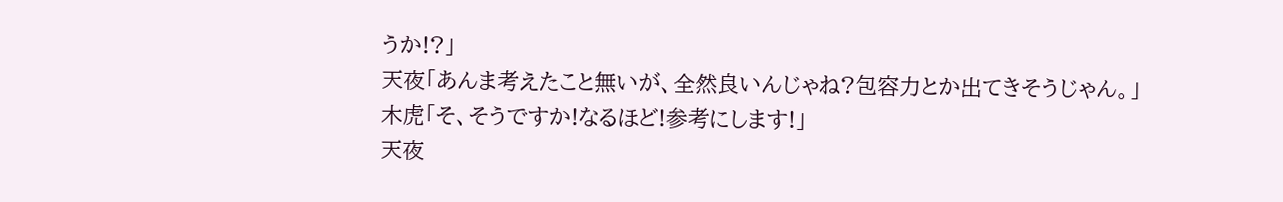うか!?」
天夜「あんま考えたこと無いが、全然良いんじゃね?包容力とか出てきそうじゃん。」
木虎「そ、そうですか!なるほど!参考にします!」
天夜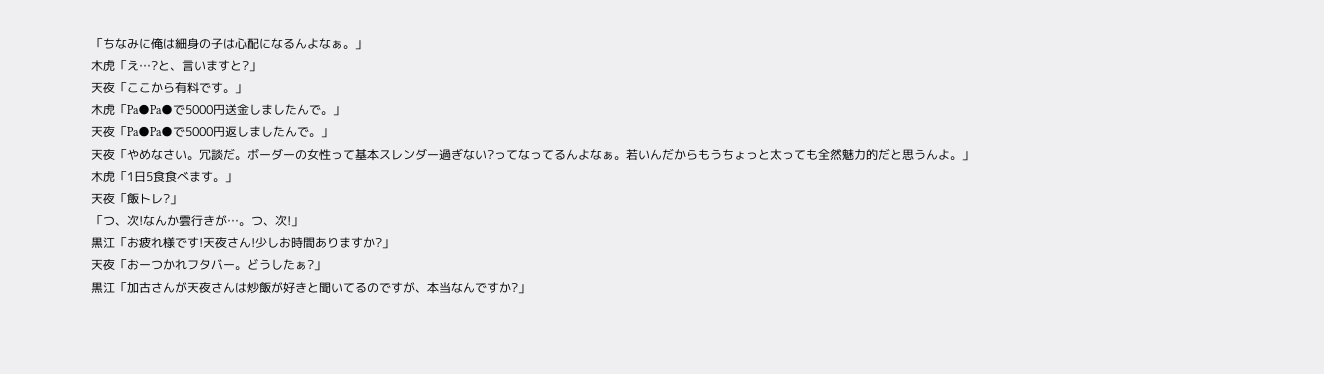「ちなみに俺は細身の子は心配になるんよなぁ。」
木虎「え…?と、言いますと?」
天夜「ここから有料です。」
木虎「Pa●Pa●で5000円送金しましたんで。」
天夜「Pa●Pa●で5000円返しましたんで。」
天夜「やめなさい。冗談だ。ボーダーの女性って基本スレンダー過ぎない?ってなってるんよなぁ。若いんだからもうちょっと太っても全然魅力的だと思うんよ。」
木虎「1日5食食べます。」
天夜「飯トレ?」
「つ、次!なんか雲行きが…。つ、次!」
黒江「お疲れ様です!天夜さん!少しお時間ありますか?」
天夜「おーつかれフタバー。どうしたぁ?」
黒江「加古さんが天夜さんは炒飯が好きと聞いてるのですが、本当なんですか?」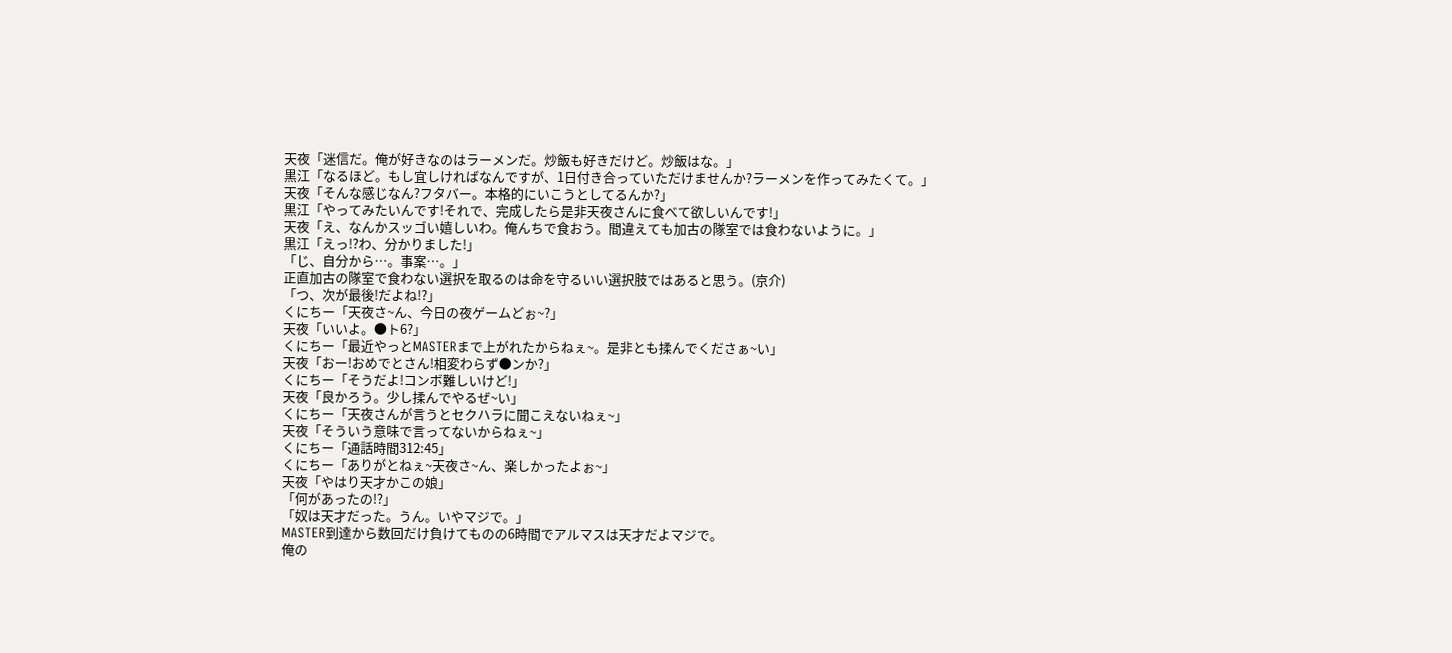天夜「迷信だ。俺が好きなのはラーメンだ。炒飯も好きだけど。炒飯はな。」
黒江「なるほど。もし宜しければなんですが、1日付き合っていただけませんか?ラーメンを作ってみたくて。」
天夜「そんな感じなん?フタバー。本格的にいこうとしてるんか?」
黒江「やってみたいんです!それで、完成したら是非天夜さんに食べて欲しいんです!」
天夜「え、なんかスッゴい嬉しいわ。俺んちで食おう。間違えても加古の隊室では食わないように。」
黒江「えっ!?わ、分かりました!」
「じ、自分から…。事案…。」
正直加古の隊室で食わない選択を取るのは命を守るいい選択肢ではあると思う。(京介)
「つ、次が最後!だよね!?」
くにちー「天夜さ~ん、今日の夜ゲームどぉ~?」
天夜「いいよ。●ト6?」
くにちー「最近やっとMASTERまで上がれたからねぇ~。是非とも揉んでくださぁ~い」
天夜「おー!おめでとさん!相変わらず●ンか?」
くにちー「そうだよ!コンボ難しいけど!」
天夜「良かろう。少し揉んでやるぜ~い」
くにちー「天夜さんが言うとセクハラに聞こえないねぇ~」
天夜「そういう意味で言ってないからねぇ~」
くにちー「通話時間312:45」
くにちー「ありがとねぇ~天夜さ~ん、楽しかったよぉ~」
天夜「やはり天才かこの娘」
「何があったの!?」
「奴は天才だった。うん。いやマジで。」
MASTER到達から数回だけ負けてものの6時間でアルマスは天才だよマジで。
俺の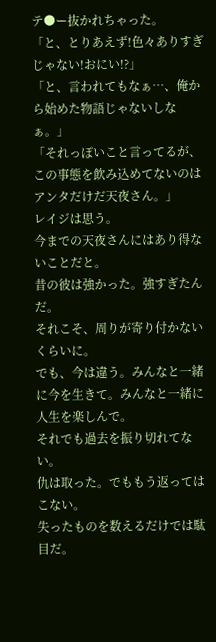テ●ー抜かれちゃった。
「と、とりあえず!色々ありすぎじゃない!おにい!?」
「と、言われてもなぁ…、俺から始めた物語じゃないしなぁ。」
「それっぽいこと言ってるが、この事態を飲み込めてないのはアンタだけだ天夜さん。」
レイジは思う。
今までの天夜さんにはあり得ないことだと。
昔の彼は強かった。強すぎたんだ。
それこそ、周りが寄り付かないくらいに。
でも、今は違う。みんなと一緒に今を生きて。みんなと一緒に人生を楽しんで。
それでも過去を振り切れてない。
仇は取った。でももう返ってはこない。
失ったものを数えるだけでは駄目だ。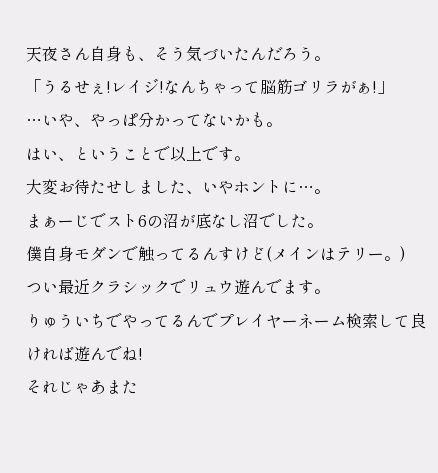天夜さん自身も、そう気づいたんだろう。
「うるせぇ!レイジ!なんちゃって脳筋ゴリラがぁ!」
…いや、やっぱ分かってないかも。
はい、ということで以上です。
大変お待たせしました、いやホントに…。
まぁーじでスト6の沼が底なし沼でした。
僕自身モダンで触ってるんすけど(メインはテリー。)
つい最近クラシックでリュウ遊んでます。
りゅういちでやってるんでプレイヤーネーム検索して良ければ遊んでね!
それじゃあまた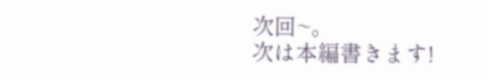次回~。
次は本編書きます!